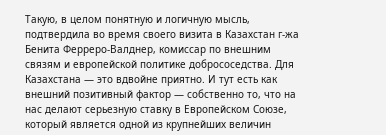Такую, в целом понятную и логичную мысль, подтвердила во время своего визита в Казахстан г-жа Бенита Ферреро-Валднер, комиссар по внешним связям и европейской политике добрососедства. Для Казахстана — это вдвойне приятно. И тут есть как внешний позитивный фактор — собственно то, что на нас делают серьезную ставку в Европейском Союзе, который является одной из крупнейших величин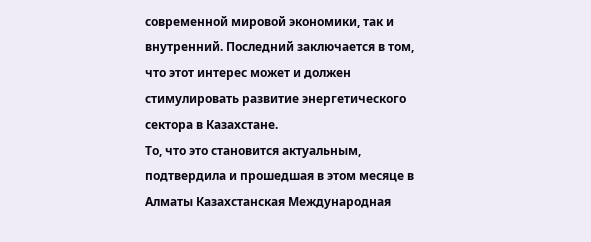современной мировой экономики, так и внутренний. Последний заключается в том, что этот интерес может и должен стимулировать развитие энергетического сектора в Казахстане.
То, что это становится актуальным, подтвердила и прошедшая в этом месяце в Алматы Казахстанская Международная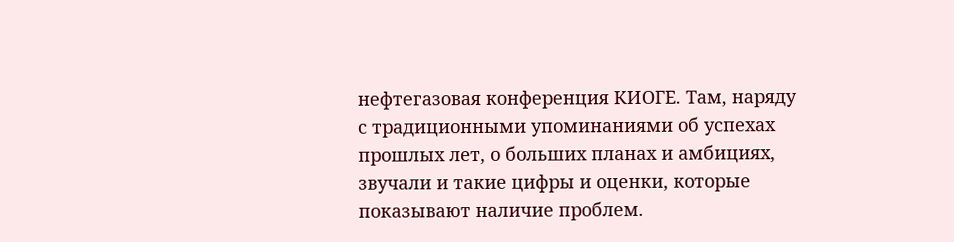нефтегазовая конференция КИОГЕ. Там, наряду с традиционными упоминаниями об успехах прошлых лет, о больших планах и амбициях, звучали и такие цифры и оценки, которые показывают наличие проблем.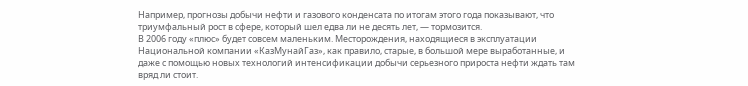Например, прогнозы добычи нефти и газового конденсата по итогам этого года показывают, что триумфальный рост в сфере, который шел едва ли не десять лет, — тормозится.
В 2006 году «плюс» будет совсем маленьким. Месторождения, находящиеся в эксплуатации Национальной компании «КазМунайГаз», как правило, старые, в большой мере выработанные, и даже с помощью новых технологий интенсификации добычи серьезного прироста нефти ждать там вряд ли стоит.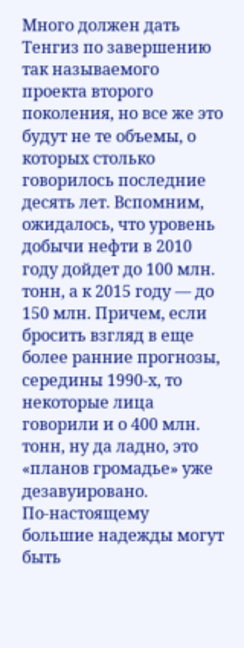Много должен дать Тенгиз по завершению так называемого проекта второго поколения, но все же это будут не те объемы, о которых столько говорилось последние десять лет. Вспомним, ожидалось, что уровень добычи нефти в 2010 году дойдет до 100 млн. тонн, а к 2015 году — до 150 млн. Причем, если бросить взгляд в еще более ранние прогнозы, середины 1990-х, то некоторые лица говорили и о 400 млн. тонн, ну да ладно, это «планов громадье» уже дезавуировано.
По-настоящему большие надежды могут быть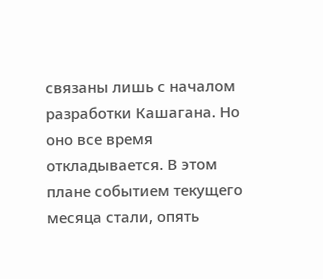связаны лишь с началом разработки Кашагана. Но оно все время откладывается. В этом плане событием текущего месяца стали, опять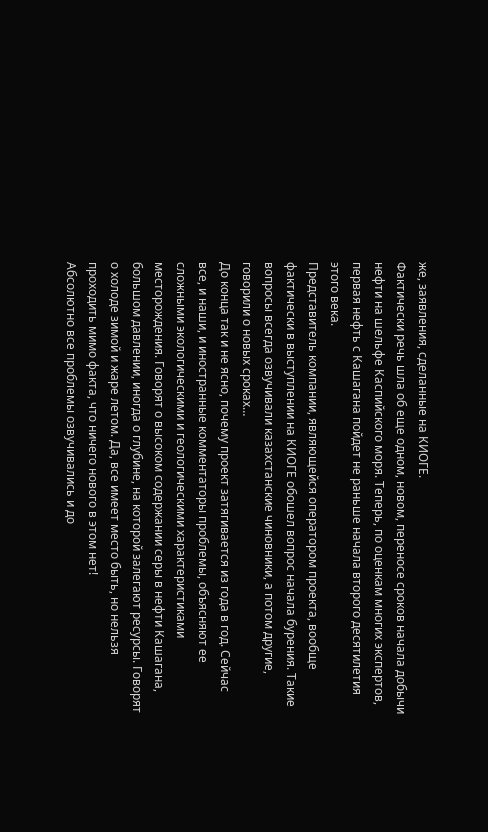же, заявления, сделанные на КИОГЕ.
Фактически речь шла об еще одном, новом, переносе сроков начала добычи нефти на шельфе Каспийского моря. Теперь, по оценкам многих экспертов, первая нефть с Кашагана пойдет не раньше начала второго десятилетия этого века.
Представитель компании, являющейся оператором проекта, вообще фактически в выступлении на КИОГЕ обошел вопрос начала бурения. Такие вопросы всегда озвучивали казахстанские чиновники, а потом другие, говорили о новых сроках…
До конца так и не ясно, почему проект затягивается из года в год. Сейчас все, и наши, и иностранные комментаторы проблемы, объясняют ее сложными экологическими и геологическими характеристиками месторождения. Говорят о высоком содержании серы в нефти Кашагана, большом давлении, иногда о глубине, на которой залегают ресурсы. Говорят о холоде зимой и жаре летом. Да, все имеет место быть, но нельзя проходить мимо факта, что ничего нового в этом нет!
Абсолютно все проблемы озвучивались и до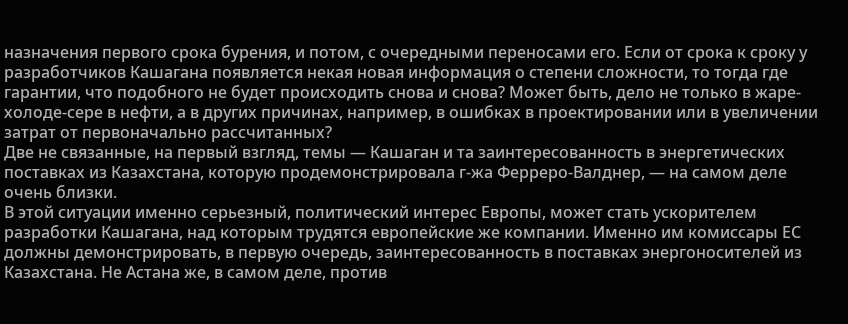назначения первого срока бурения, и потом, с очередными переносами его. Если от срока к сроку у разработчиков Кашагана появляется некая новая информация о степени сложности, то тогда где гарантии, что подобного не будет происходить снова и снова? Может быть, дело не только в жаре-холоде-сере в нефти, а в других причинах, например, в ошибках в проектировании или в увеличении затрат от первоначально рассчитанных?
Две не связанные, на первый взгляд, темы — Кашаган и та заинтересованность в энергетических поставках из Казахстана, которую продемонстрировала г-жа Ферреро-Валднер, — на самом деле очень близки.
В этой ситуации именно серьезный, политический интерес Европы, может стать ускорителем разработки Кашагана, над которым трудятся европейские же компании. Именно им комиссары ЕС должны демонстрировать, в первую очередь, заинтересованность в поставках энергоносителей из Казахстана. Не Астана же, в самом деле, против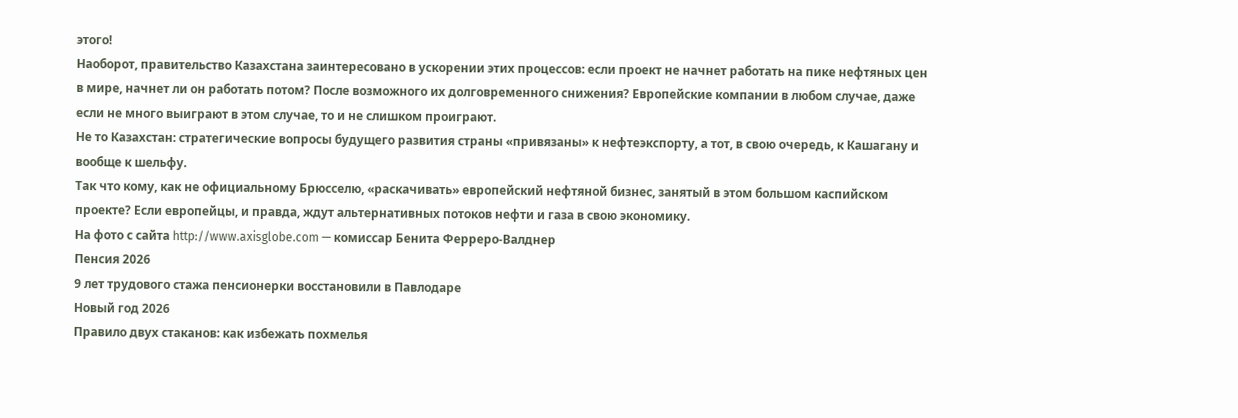этого!
Наоборот, правительство Казахстана заинтересовано в ускорении этих процессов: если проект не начнет работать на пике нефтяных цен в мире, начнет ли он работать потом? После возможного их долговременного снижения? Европейские компании в любом случае, даже если не много выиграют в этом случае, то и не слишком проиграют.
Не то Казахстан: стратегические вопросы будущего развития страны «привязаны» к нефтеэкспорту, а тот, в свою очередь, к Кашагану и вообще к шельфу.
Так что кому, как не официальному Брюсселю, «раскачивать» европейский нефтяной бизнес, занятый в этом большом каспийском проекте? Если европейцы, и правда, ждут альтернативных потоков нефти и газа в свою экономику.
На фото с сайта http://www.axisglobe.com — комиссар Бенита Ферреро-Валднер
Пенсия 2026
9 лет трудового стажа пенсионерки восстановили в Павлодаре
Новый год 2026
Правило двух стаканов: как избежать похмелья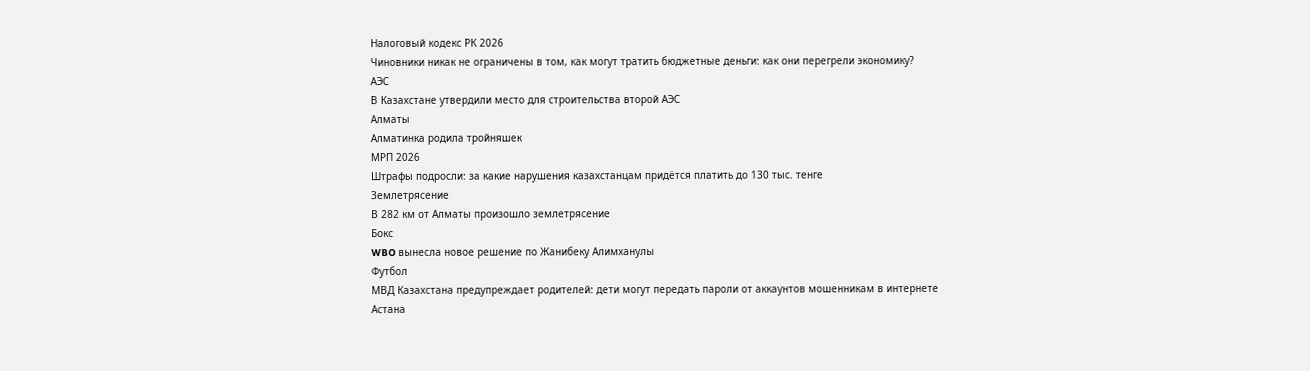Налоговый кодекс РК 2026
Чиновники никак не ограничены в том, как могут тратить бюджетные деньги: как они перегрели экономику?
АЭС
В Казахстане утвердили место для строительства второй АЭС
Алматы
Алматинка родила тройняшек
МРП 2026
Штрафы подросли: за какие нарушения казахстанцам придётся платить до 130 тыс. тенге
Землетрясение
В 282 км от Алматы произошло землетрясение
Бокс
WBO вынесла новое решение по Жанибеку Алимханулы
Футбол
МВД Казахстана предупреждает родителей: дети могут передать пароли от аккаунтов мошенникам в интернете
Астана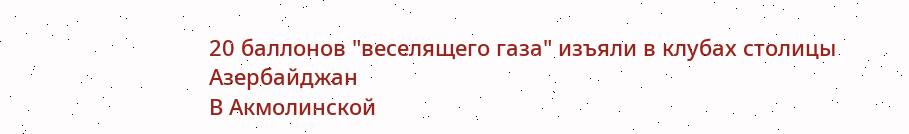20 баллонов "веселящего газа" изъяли в клубах столицы
Азербайджан
В Акмолинской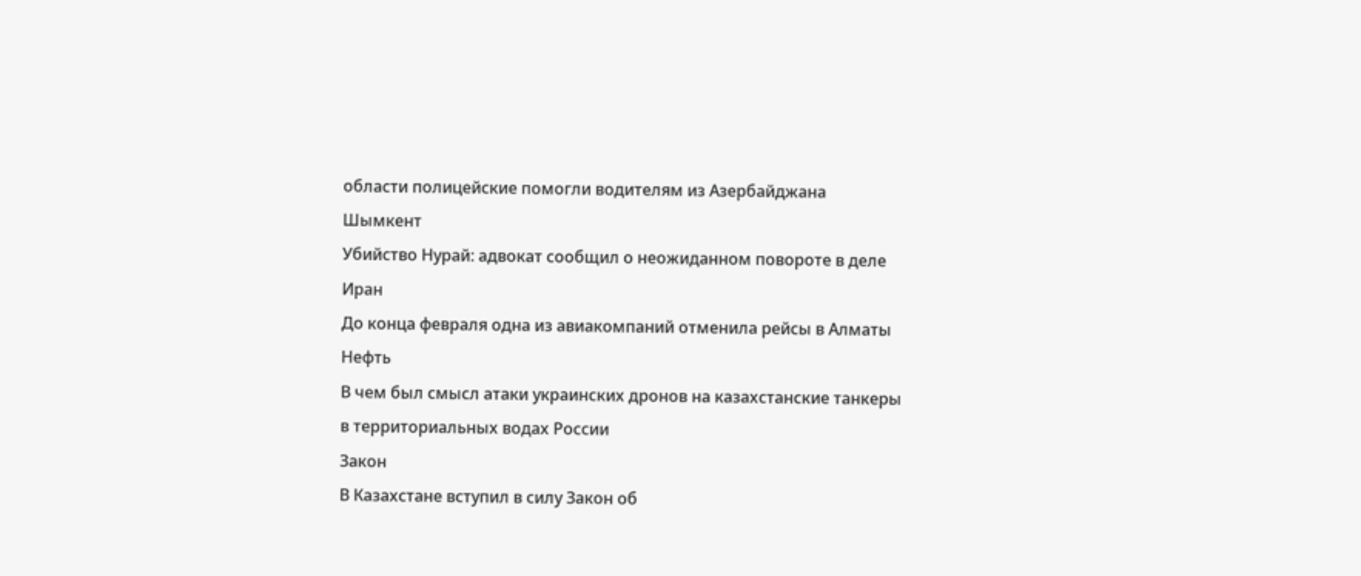области полицейские помогли водителям из Азербайджана
Шымкент
Убийство Нурай: адвокат сообщил о неожиданном повороте в деле
Иран
До конца февраля одна из авиакомпаний отменила рейсы в Алматы
Нефть
В чем был смысл атаки украинских дронов на казахстанские танкеры в территориальных водах России
Закон
В Казахстане вступил в силу Закон об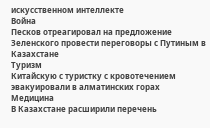искусственном интеллекте
Война
Песков отреагировал на предложение Зеленского провести переговоры с Путиным в Казахстане
Туризм
Китайскую с туристку с кровотечением эвакуировали в алматинских горах
Медицина
В Казахстане расширили перечень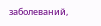заболеваний,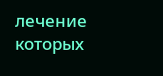лечение которых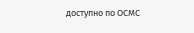доступно по ОСМС